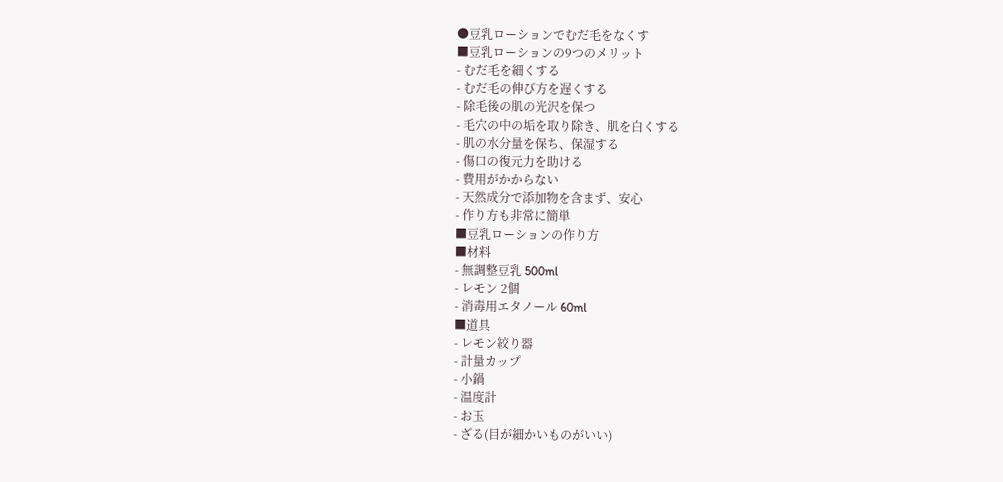●豆乳ローションでむだ毛をなくす
■豆乳ローションの9つのメリット
- むだ毛を細くする
- むだ毛の伸び方を遅くする
- 除毛後の肌の光沢を保つ
- 毛穴の中の垢を取り除き、肌を白くする
- 肌の水分量を保ち、保湿する
- 傷口の復元力を助ける
- 費用がかからない
- 天然成分で添加物を含まず、安心
- 作り方も非常に簡単
■豆乳ローションの作り方
■材料
- 無調整豆乳 500ml
- レモン 2個
- 消毒用エタノール 60ml
■道具
- レモン絞り器
- 計量カップ
- 小鍋
- 温度計
- お玉
- ざる(目が細かいものがいい)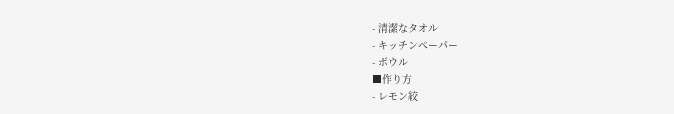- 清潔なタオル
- キッチンペーパー
- ボウル
■作り方
- レモン絞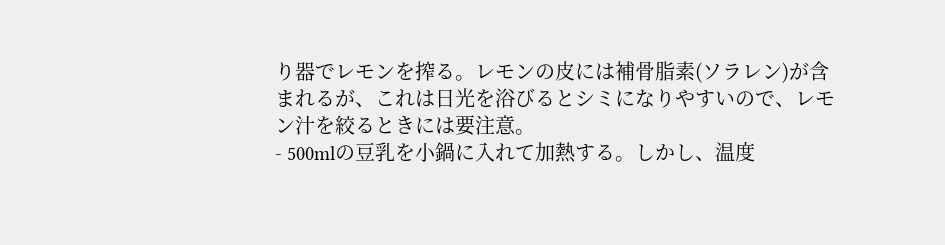り器でレモンを搾る。レモンの皮には補骨脂素(ソラレン)が含まれるが、これは日光を浴びるとシミになりやすいので、レモン汁を絞るときには要注意。
- 500mlの豆乳を小鍋に入れて加熱する。しかし、温度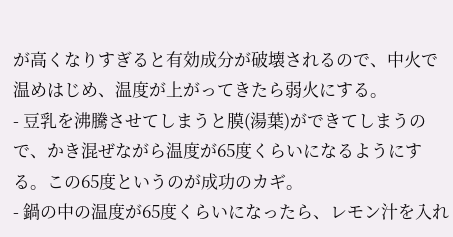が高くなりすぎると有効成分が破壊されるので、中火で温めはじめ、温度が上がってきたら弱火にする。
- 豆乳を沸騰させてしまうと膜(湯葉)ができてしまうので、かき混ぜながら温度が65度くらいになるようにする。この65度というのが成功のカギ。
- 鍋の中の温度が65度くらいになったら、レモン汁を入れ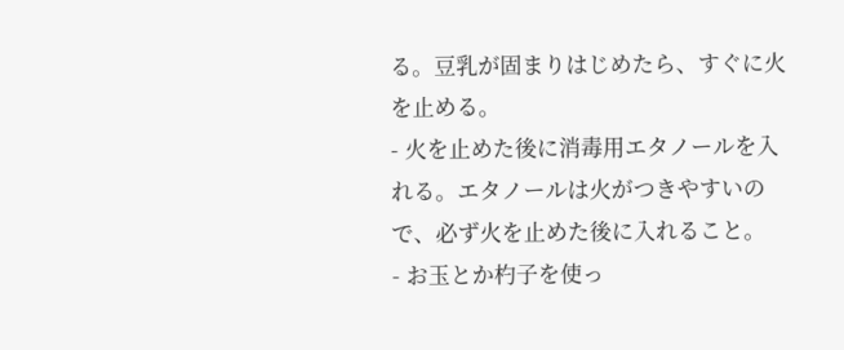る。豆乳が固まりはじめたら、すぐに火を止める。
- 火を止めた後に消毒用エタノールを入れる。エタノールは火がつきやすいので、必ず火を止めた後に入れること。
- お玉とか杓子を使っ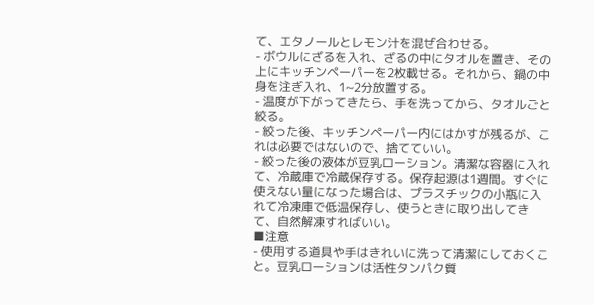て、エタノールとレモン汁を混ぜ合わせる。
- ボウルにざるを入れ、ざるの中にタオルを置き、その上にキッチンペーパーを2枚載せる。それから、鍋の中身を注ぎ入れ、1~2分放置する。
- 温度が下がってきたら、手を洗ってから、タオルごと絞る。
- 絞った後、キッチンペーパー内にはかすが残るが、これは必要ではないので、捨てていい。
- 絞った後の液体が豆乳ローション。清潔な容器に入れて、冷蔵庫で冷蔵保存する。保存起源は1週間。すぐに使えない量になった場合は、プラスチックの小瓶に入れて冷凍庫で低温保存し、使うときに取り出してきて、自然解凍すればいい。
■注意
- 使用する道具や手はきれいに洗って清潔にしておくこと。豆乳ローションは活性タンパク質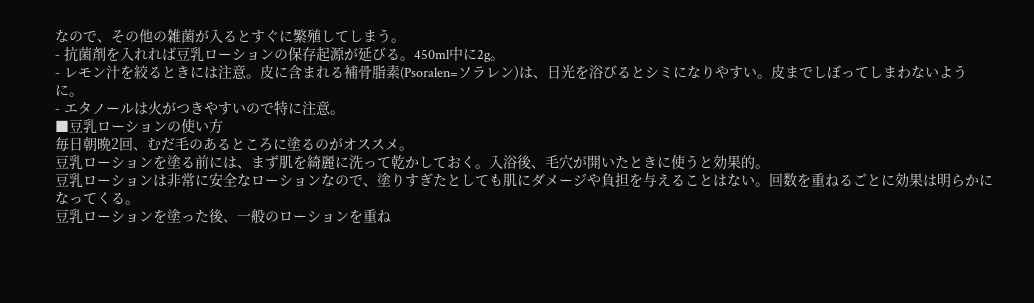なので、その他の雑菌が入るとすぐに繁殖してしまう。
- 抗菌剤を入れれば豆乳ローションの保存起源が延びる。450ml中に2g。
- レモン汁を絞るときには注意。皮に含まれる補骨脂素(Psoralen=ソラレン)は、日光を浴びるとシミになりやすい。皮までしぼってしまわないように。
- エタノールは火がつきやすいので特に注意。
■豆乳ローションの使い方
毎日朝晩2回、むだ毛のあるところに塗るのがオススメ。
豆乳ローションを塗る前には、まず肌を綺麗に洗って乾かしておく。入浴後、毛穴が開いたときに使うと効果的。
豆乳ローションは非常に安全なローションなので、塗りすぎたとしても肌にダメージや負担を与えることはない。回数を重ねるごとに効果は明らかになってくる。
豆乳ローションを塗った後、一般のローションを重ね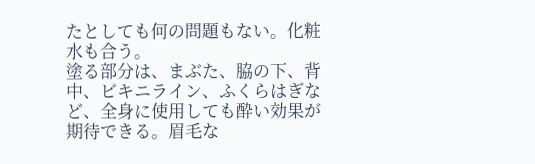たとしても何の問題もない。化粧水も合う。
塗る部分は、まぶた、脇の下、背中、ビキニライン、ふくらはぎなど、全身に使用しても酔い効果が期待できる。眉毛な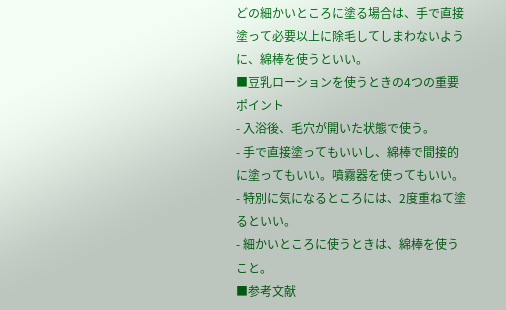どの細かいところに塗る場合は、手で直接塗って必要以上に除毛してしまわないように、綿棒を使うといい。
■豆乳ローションを使うときの4つの重要ポイント
- 入浴後、毛穴が開いた状態で使う。
- 手で直接塗ってもいいし、綿棒で間接的に塗ってもいい。噴霧器を使ってもいい。
- 特別に気になるところには、2度重ねて塗るといい。
- 細かいところに使うときは、綿棒を使うこと。
■参考文献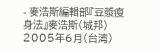- 麥浩斯編輯部『豆漿瘦身法』麥浩斯(城邦) 2005年6月(台湾)